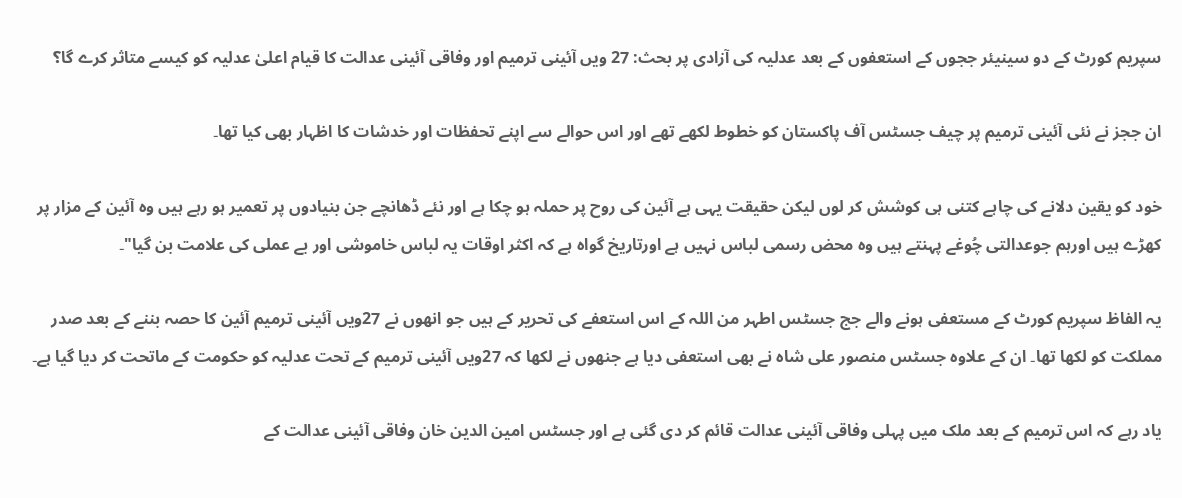سپریم کورٹ کے دو سینیئر ججوں کے استعفوں کے بعد عدلیہ کی آزادی پر بحث: 27 ویں آئینی ترمیم اور وفاقی آئینی عدالت کا قیام اعلیٰ عدلیہ کو کیسے متاثر کرے گا؟

ان ججز نے نئی آئینی ترمیم پر چیف جسٹس آف پاکستان کو خطوط لکھے تھے اور اس حوالے سے اپنے تحفظات اور خدشات کا اظہار بھی کیا تھا۔

خود کو یقین دلانے کی چاہے کتنی ہی کوشش کر لوں لیکن حقیقت یہی ہے آئین کی روح پر حملہ ہو چکا ہے اور نئے ڈھانچے جن بنیادوں پر تعمیر ہو رہے ہیں وہ آئین کے مزار پر کھڑے ہیں اورہم جوعدالتی چُوغے پہنتے ہیں وہ محض رسمی لباس نہیں ہے اورتاریخ گواہ ہے کہ اکثر اوقات یہ لباس خاموشی اور بے عملی کی علامت بن گیا"۔

یہ الفاظ سپریم کورٹ کے مستعفی ہونے والے جج جسٹس اطہر من اللہ کے اس استعفے کی تحریر کے ہیں جو انھوں نے 27ویں آئینی ترمیم آئین کا حصہ بننے کے بعد صدر مملکت کو لکھا تھا۔ ان کے علاوہ جسٹس منصور علی شاہ نے بھی استعفی دیا ہے جنھوں نے لکھا کہ 27ویں آئینی ترمیم کے تحت عدلیہ کو حکومت کے ماتحت کر دیا گیا ہے۔

یاد رہے کہ اس ترمیم کے بعد ملک میں پہلی وفاقی آئینی عدالت قائم کر دی گئی ہے اور جسٹس امین الدین خان وفاقی آئینی عدالت کے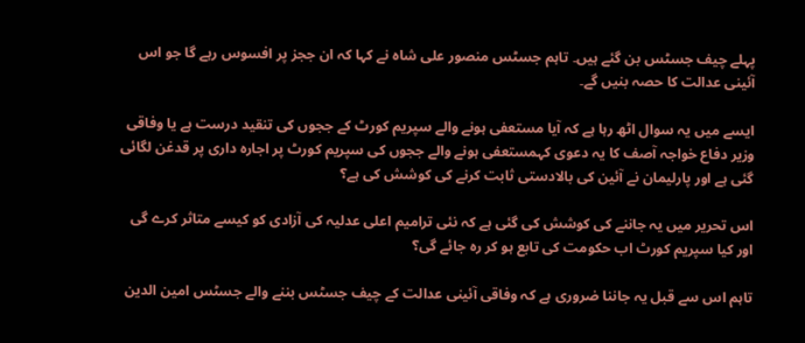پہلے چیف جسٹس بن گئے ہیں۔ تاہم جسٹس منصور علی شاہ نے کہا کہ ان ججز پر افسوس رہے گا جو اس آئینی عدالت کا حصہ بنیں گے۔

ایسے میں یہ سوال اٹھ رہا ہے کہ آیا مستعفی ہونے والے سپریم کورٹ کے ججوں کی تنقید درست ہے یا وفاقی وزیر دفاع خواجہ آصف کا یہ دعوی کہمستعفی ہونے والے ججوں کی سپریم کورٹ پر اجارہ داری پر قدغن لگائی گئی ہے اور پارلیمان نے آئین کی بالادستی ثابت کرنے کی کوشش کی ہے؟

اس تحریر میں یہ جاننے کی کوشش کی گئی ہے کہ نئی ترامیم اعلی عدلیہ کی آزادی کو کیسے متاثر کرے گی اور کیا سپریم کورٹ اب حکومت کی تابع ہو کر رہ جائے گی؟

تاہم اس سے قبل یہ جاننا ضروری ہے کہ وفاقی آئینی عدالت کے چیف جسٹس بننے والے جسٹس امین الدین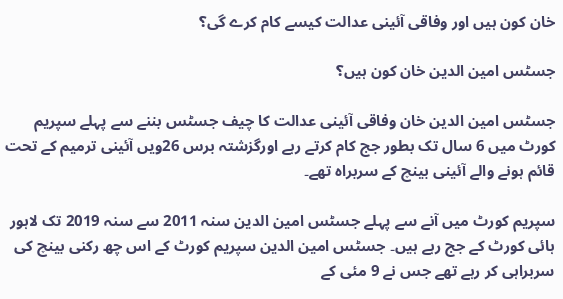خان کون ہیں اور وفاقی آئینی عدالت کیسے کام کرے گی؟

جسٹس امین الدین خان کون ہیں؟

جسٹس امین الدین خان وفاقی آئینی عدالت کا چیف جسٹس بننے سے پہلے سپریم کورٹ میں 6 سال تک بطور جج کام کرتے رہے اورگزشتہ برس 26ویں آئینی ترمیم کے تحت قائم ہونے والے آئینی بینچ کے سربراہ تھے۔

سپریم کورٹ میں آنے سے پہلے جسٹس امین الدین سنہ 2011 سے سنہ 2019 تک لاہور ہائی کورٹ کے جج رہے ہیں۔ جسٹس امین الدین سپریم کورٹ کے اس چھ رکنی بینچ کی سربراہی کر رہے تھے جس نے 9 مئی کے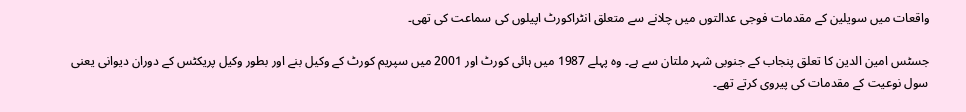واقعات میں سویلین کے مقدمات فوجی عدالتوں میں چلانے سے متعلق انٹراکورٹ اپیلوں کی سماعت کی تھی۔

جسٹس امین الدین کا تعلق پنجاب کے جنوبی شہر ملتان سے ہے۔ وہ پہلے 1987 میں ہائی کورٹ اور 2001 میں سپریم کورٹ کے وکیل بنے اور بطور وکیل پریکٹس کے دوران دیوانی یعنی سول نوعیت کے مقدمات کی پیروی کرتے تھے۔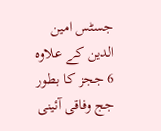جسٹس امین الدین کے علاوہ 6 ججز کا بطور جج وفاقی آئینی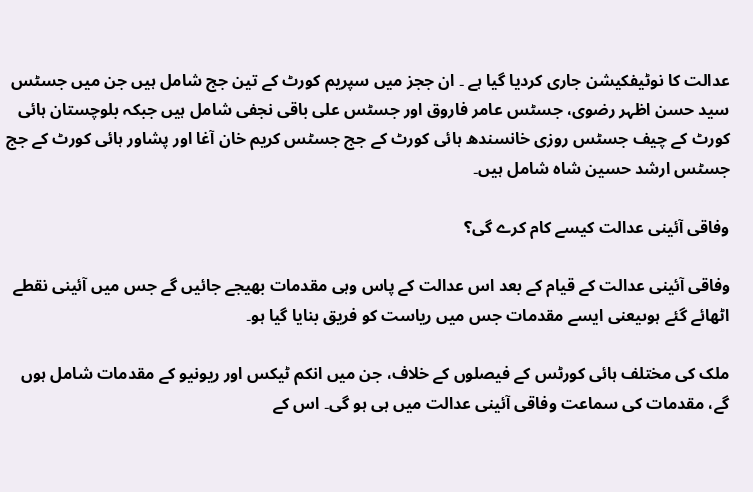عدالت کا نوٹیفکیشن جاری کردیا گیا ہے ۔ ان ججز میں سپریم کورٹ کے تین جج شامل ہیں جن میں جسٹس سید حسن اظہر رضوی، جسٹس عامر فاروق اور جسٹس علی باقی نجفی شامل ہیں جبکہ بلوچستان ہائی کورٹ کے چیف جسٹس روزی خانسندھ ہائی کورٹ کے جج جسٹس کریم خان آغا اور پشاور ہائی کورٹ کے جج جسٹس ارشد حسین شاہ شامل ہیں۔

وفاقی آئینی عدالت کیسے کام کرے گی؟

وفاقی آئینی عدالت کے قیام کے بعد اس عدالت کے پاس وہی مقدمات بھیجے جائیں گے جس میں آئینی نقطے اٹھائے گئے ہوںیعنی ایسے مقدمات جس میں ریاست کو فریق بنایا گیا ہو۔

ملک کی مختلف ہائی کورٹس کے فیصلوں کے خلاف، جن میں انکم ٹیکس اور ریونیو کے مقدمات شامل ہوں گے، مقدمات کی سماعت وفاقی آئینی عدالت میں ہی ہو گی۔ اس کے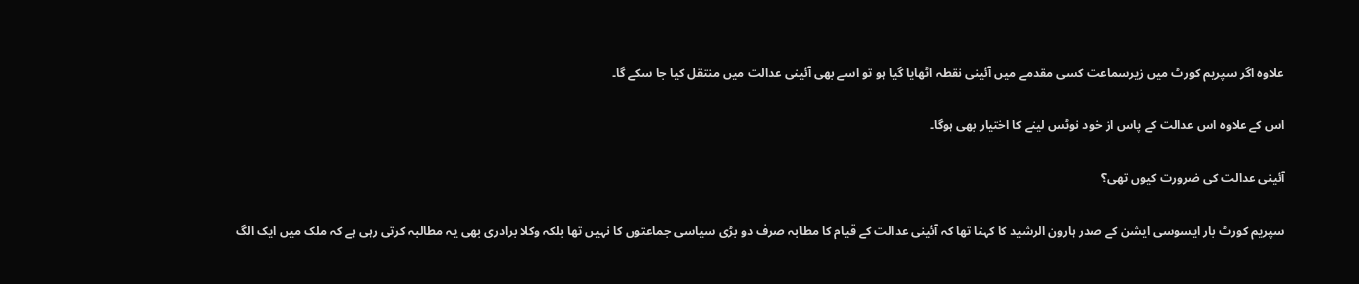علاوہ اگر سپریم کورٹ میں زیرسماعت کسی مقدمے میں آئینی نقطہ اٹھایا گیا ہو تو اسے بھی آئینی عدالت میں منتقل کیا جا سکے گا۔

اس کے علاوہ اس عدالت کے پاس از خود نوٹس لینے کا اختیار بھی ہوگا۔

آئینی عدالت کی ضرورت کیوں تھی؟

سپریم کورٹ بار ایسوسی ایشن کے صدر ہارون الرشید کا کہنا تھا کہ آئینی عدالت کے قیام کا مطابہ صرف دو بڑی سیاسی جماعتوں کا نہیں تھا بلکہ وکلا برادری بھی یہ مطالبہ کرتی رہی ہے کہ ملک میں ایک الگ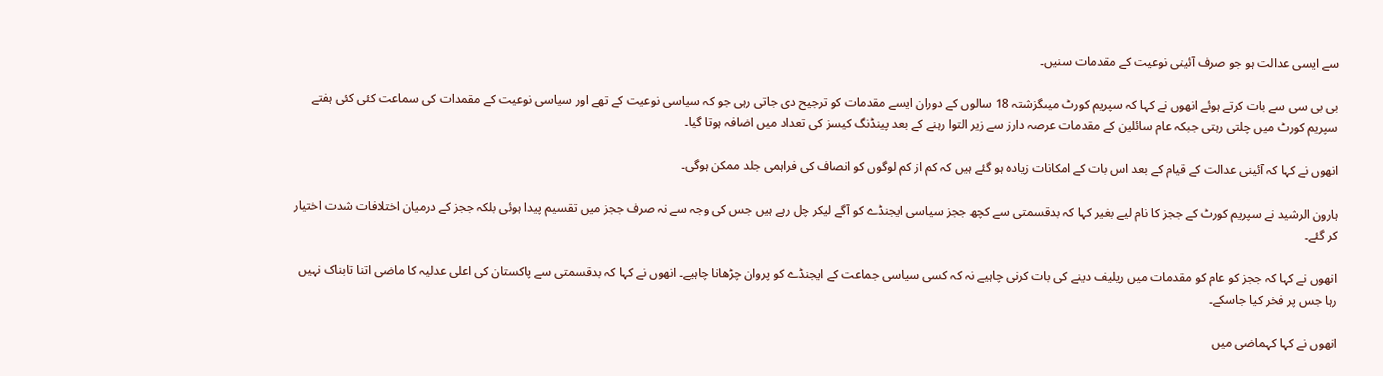سے ایسی عدالت ہو جو صرف آئینی نوعیت کے مقدمات سنیں۔

بی بی سی سے بات کرتے ہوئے انھوں نے کہا کہ سپریم کورٹ میںگزشتہ 18 سالوں کے دوران ایسے مقدمات کو ترجیح دی جاتی رہی جو کہ سیاسی نوعیت کے تھے اور سیاسی نوعیت کے مقمدات کی سماعت کئی کئی ہفتے سپریم کورٹ میں چلتی رہتی جبکہ عام سائلین کے مقدمات عرصہ دارز سے زیر التوا رہنے کے بعد پینڈنگ کیسز کی تعداد میں اضافہ ہوتا گیا۔

انھوں نے کہا کہ آئینی عدالت کے قیام کے بعد اس بات کے امکانات زیادہ ہو گئے ہیں کہ کم از کم لوگوں کو انصاف کی فراہمی جلد ممکن ہوگی۔

ہارون الرشید نے سپریم کورٹ کے ججز کا نام لیے بغیر کہا کہ بدقسمتی سے کچھ ججز سیاسی ایجنڈے کو آگے لیکر چل رہے ہیں جس کی وجہ سے نہ صرف ججز میں تقسیم پیدا ہوئی بلکہ ججز کے درمیان اختلافات شدت اختیار کر گئے۔

انھوں نے کہا کہ ججز کو عام کو مقدمات میں ریلیف دینے کی بات کرنی چاہیے نہ کہ کسی سیاسی جماعت کے ایجنڈے کو پروان چڑھانا چاہیے۔ انھوں نے کہا کہ بدقسمتی سے پاکستان کی اعلی عدلیہ کا ماضی اتنا تابناک نہیں رہا جس پر فخر کیا جاسکے۔

انھوں نے کہا کہماضی میں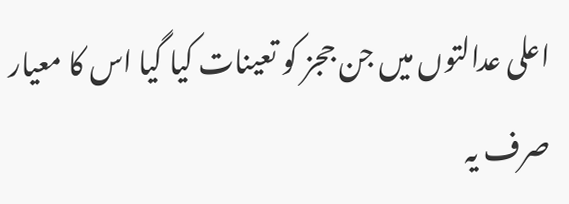اعلی عدالتوں میں جن ججز کو تعینات کیا گیا اس کا معیار صرف یہ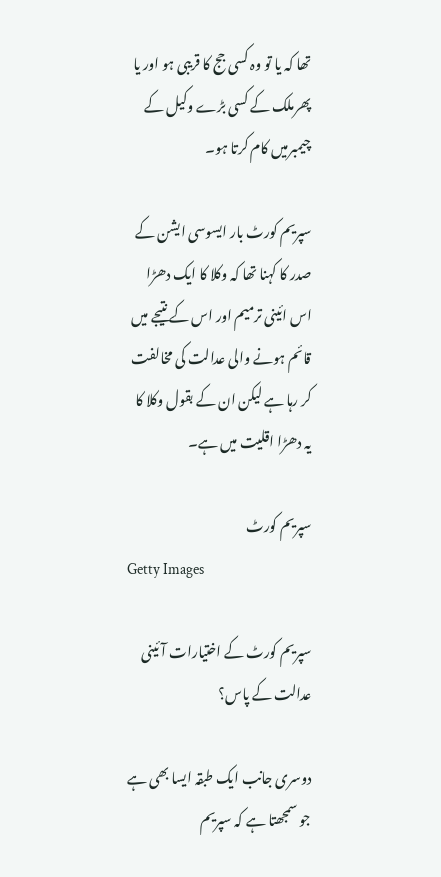تھا کہ یا تو وہ کسی جج کا قریبی ہو اور یا پھرملک کے کسی بڑے وکیل کے چیمبرمیں کام کرتا ہو۔

سپریم کورٹ بار ایسوسی ایشن کے صدر کا کہنا تھا کہ وکلا کا ایک دھڑا اس ائینی ترمیم اور اس کے نتیجے میں قائم ہونے والی عدالت کی مخالفت کر رہا ہے لیکن ان کے بقول وکلا کا یہ دھڑا اقلیت میں ہے۔

سپریم کورٹ
Getty Images

سپریم کورٹ کے اختیارات آئینی عدالت کے پاس؟

دوسری جانب ایک طبقہ ایسا بھی ہے جو سمجھتا ہے کہ سپریم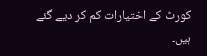کورٹ کے اختیارات کم کر دیے گئے ہیں۔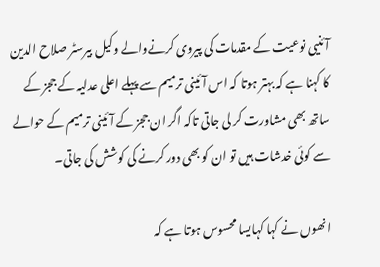آئنیی نوعیت کے مقدمات کی پیروی کرنےوالے وکیل بیرسٹر صلاح الدین کا کہنا ہے کہ بہتر ہوتا کہ اس آئینی ترمیم سے پہلے اعلی عدلیہ کے ججز کے ساتھ بھی مشاورت کر لی جاتی تاکہ اگر ان ججز کے آئینی ترمیم کے حوالے سے کوئی خدشات ہیں تو ان کو بھی دور کرنے کی کوشش کی جاتی۔

انھوں نے کہا کہایسا محسوس ہوتا ہے کہ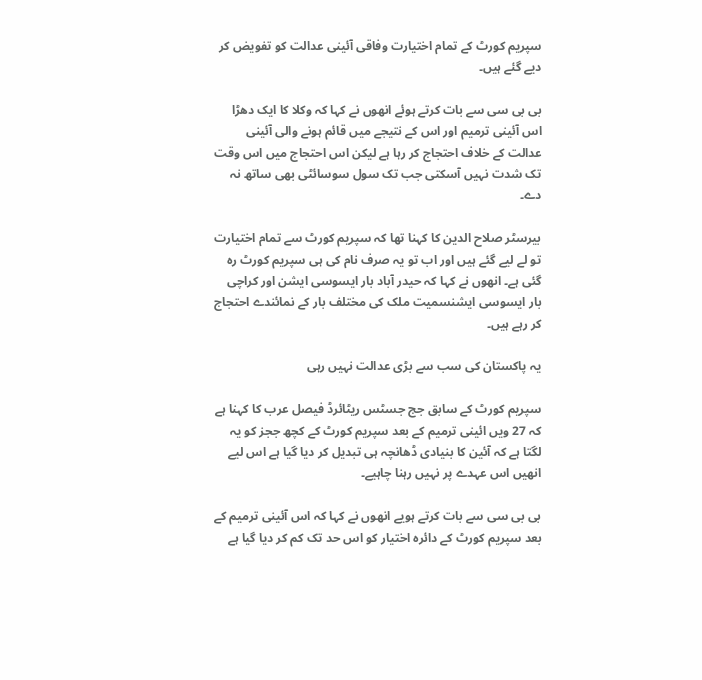سپریم کورٹ کے تمام اختیارت وفاقی آئینی عدالت کو تفویض کر دیے گئے ہیں۔

بی بی سی سے بات کرتے ہوئے انھوں نے کہا کہ وکلا کا ایک دھڑا اس آئینی ترمیم اور اس کے نتیجے میں قائم ہونے والی آئینی عدالت کے خلاف احتجاج کر رہا ہے لیکن اس احتجاج میں اس وقت تک شدت نہیں آسکتی جب تک سول سوسائٹی بھی ساتھ نہ دے۔

بیرسٹر صلاح الدین کا کہنا تھا کہ سپریم کورٹ سے تمام اختیارت تو لے لیے گئے ہیں اور اب تو یہ صرف نام کی ہی سپریم کورٹ رہ گئی ہے۔ انھوں نے کہا کہ حیدر آباد بار ایسوسی ایشن اور کراچی بار ایسوسی ایشنسمیت ملک کی مختلف بار کے نمائندے احتجاج کر رہے ہیں۔

یہ پاکستان کی سب سے بڑی عدالت نہیں رہی

سپریم کورٹ کے سابق جج جسٹس ریٹائرڈ فیصل عرب کا کہنا ہے کہ 27 ویں ائینی ترمیم کے بعد سپریم کورٹ کے کچھ ججز کو یہ لگتا ہے کہ آئین کا بنیادی ڈھانچہ ہی تبدیل کر دیا گیا ہے اس لیے انھیں اس عہدے پر نہیں رہنا چاہیے۔

بی بی سی سے بات کرتے ہویے انھوں نے کہا کہ اس آئینی ترمیم کے بعد سپریم کورٹ کے دائرہ اختیار کو اس حد تک کم کر دیا گیا ہے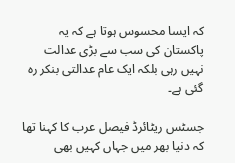کہ ایسا محسوس ہوتا ہے کہ یہ پاکستان کی سب سے بڑی عدالت نہیں رہی بلکہ ایک عام عدالتی بنکر رہ گئی ہے۔

جسٹس ریٹائرڈ فیصل عرب کا کہنا تھا کہ دنیا بھر میں جہاں کہیں بھی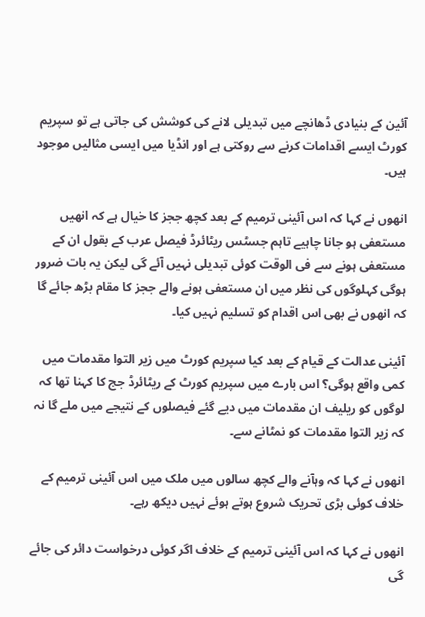آئین کے بنیادی ڈھانچے میں تبدیلی لانے کی کوشش کی جاتی ہے تو سپریم کورٹ ایسے اقدامات کرنے سے روکتی ہے اور انڈیا میں ایسی مثالیں موجود ہیں۔

انھوں نے کہا کہ اس آئینی ترمیم کے بعد کچھ ججز کا خیال ہے کہ انھیں مستعفی ہو جانا چاہیے تاہم جسٹس ریٹائرڈ فیصل عرب کے بقول ان کے مستعفی ہونے سے فی الوقت کوئی تبدیلی نہیں آئے گی لیکن یہ بات ضرور ہوگی کہلوگوں کی نظر میں ان مستعفی ہونے والے ججز کا مقام بڑھ جائے گا کہ انھوں نے بھی اس اقدام کو تسلیم نہیں کیا۔

آئینی عدالت کے قیام کے بعد کیا سپریم کورٹ میں زیر التوا مقدمات میں کمی واقع ہوگی؟ اس بارے میں سپریم کورٹ کے ریٹائرڈ جج کا کہنا تھا کہ لوگوں کو ریلیف ان مقدمات میں دیے گئے فیصلوں کے نتیجے میں ملے گا نہ کہ زیر التوا مقدمات کو نمٹانے سے۔

انھوں نے کہا کہ وہآنے والے کچھ سالوں میں ملک میں اس آئینی ترمیم کے خلاف کوئی بڑی تحریک شروع ہوتے ہوئے نہیں دیکھ رہے۔

انھوں نے کہا کہ اس آئینی ترمیم کے خلاف اگر کوئی درخواست دائر کی جائے گی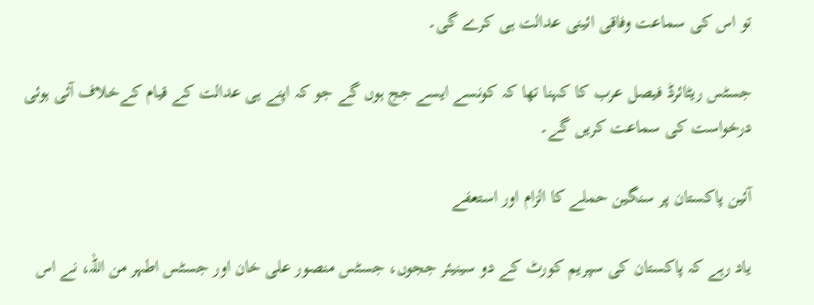تو اس کی سماعت وفاقی ائینی عدالت ہی کرے گی۔

جسٹس ریٹائرڈ فیصل عرب کا کہنا تھا کہ کونسے ایسے جج ہوں گے جو کہ اپنے ہی عدالت کے قیام کےخلاف آئی ہوئی درخواست کی سماعت کریں گے۔

آئین پاکستان پر سنگین حملے کا الزام اور استعفے

یاد رہے کہ پاکستان کی سپریم کورٹ کے دو سینیئر ججوں، جسٹس منصور علی خان اور جسٹس اطہر من اللہ، نے اس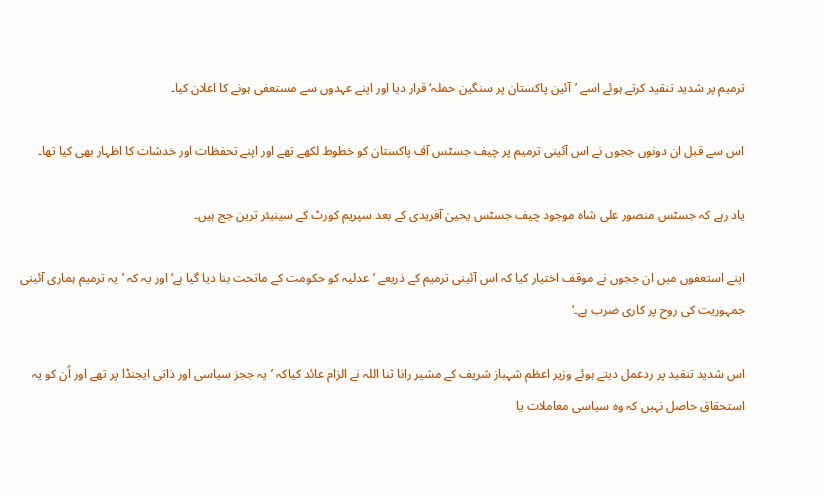ترمیم پر شدید تنقید کرتے ہوئے اسے ’آئین پاکستان پر سنگین حملہ‘ قرار دیا اور اپنے عہدوں سے مستعفی ہونے کا اعلان کیا۔

اس سے قبل ان دونوں ججوں نے اس آئینی ترمیم پر چیف جسٹس آف پاکستان کو خطوط لکھے تھے اور اپنے تحفظات اور خدشات کا اظہار بھی کیا تھا۔

یاد رہے کہ جسٹس منصور علی شاہ موجود چیف جسٹس یحییٰ آفریدی کے بعد سپریم کورٹ کے سینیئر ترین جج ہیں۔

اپنے استعفوں میں ان ججوں نے موقف اختیار کیا کہ اس آئینی ترمیم کے ذریعے ’عدلیہ کو حکومت کے ماتحت بنا دیا گیا ہے‘ اور یہ کہ ’یہ ترمیم ہماری آئینی جمہوریت کی روح پر کاری ضرب ہے۔‘

اس شدید تنقید پر ردعمل دیتے ہوئے وزیر اعظم شہباز شریف کے مشیر رانا ثنا اللہ نے الزام عائد کیاکہ ’یہ ججز سیاسی اور ذاتی ایجنڈا پر تھے اور اُن کو یہ استحقاق حاصل نہیں کہ وہ سیاسی معاملات یا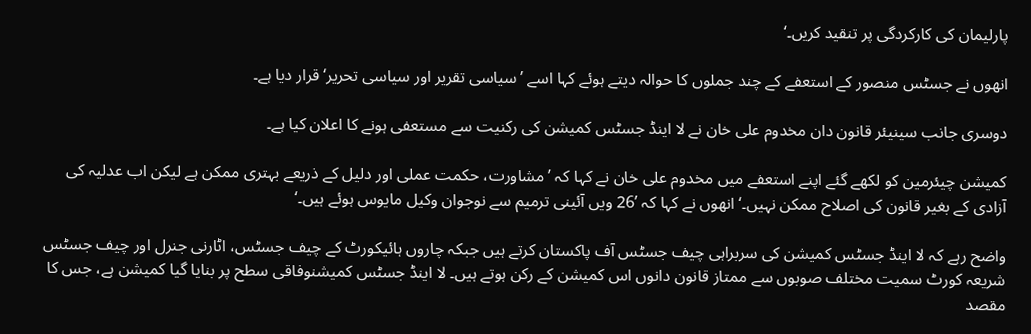پارلیمان کی کارکردگی پر تنقید کریں۔‘

انھوں نے جسٹس منصور کے استعفے کے چند جملوں کا حوالہ دیتے ہوئے کہا اسے ’سیاسی تقریر اور سیاسی تحریر‘ قرار دیا ہے۔

دوسری جانب سینیئر قانون دان مخدوم علی خان نے لا اینڈ جسٹس کمیشن کی رکنیت سے مستعفی ہونے کا اعلان کیا ہے۔

کمیشن چیئرمین کو لکھے گئے اپنے استعفے میں مخدوم علی خان نے کہا کہ ’مشاورت، حکمت عملی اور دلیل کے ذریعے بہتری ممکن ہے لیکن اب عدلیہ کی آزادی کے بغیر قانون کی اصلاح ممکن نہیں۔‘ انھوں نے کہا کہ ’26 ویں آئینی ترمیم سے نوجوان وکیل مایوس ہوئے ہیں۔‘

واضح رہے کہ لا اینڈ جسٹس کمیشن کی سربراہی چیف جسٹس آف پاکستان کرتے ہیں جبکہ چاروں ہائیکورٹ کے چیف جسٹس، اٹارنی جنرل اور چیف جسٹس شریعہ کورٹ سمیت مختلف صوبوں سے ممتاز قانون دانوں اس کمیشن کے رکن ہوتے ہیں۔ لا اینڈ جسٹس کمیشنوفاقی سطح پر بنایا گیا کمیشن ہے، جس کا مقصد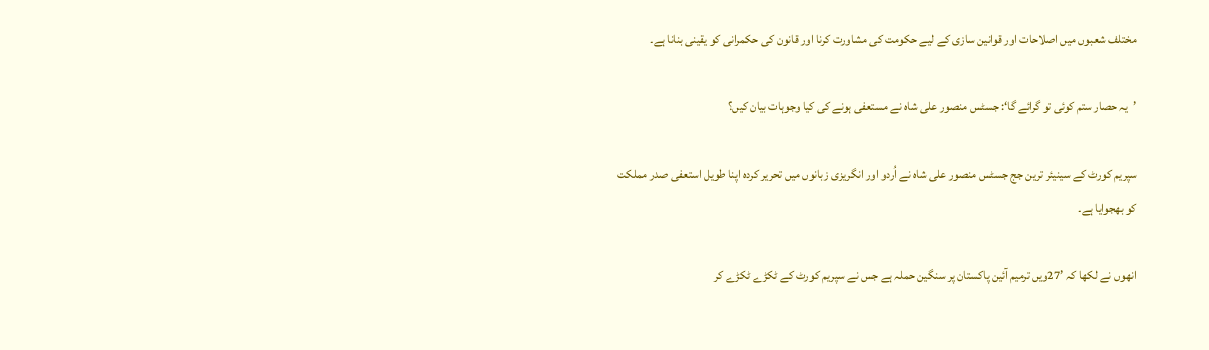مختلف شعبوں میں اصلاحات اور قوانین سازی کے لیے حکومت کی مشاورت کرنا اور قانون کی حکمرانی کو یقینی بنانا ہے۔

’یہ حصار ستم کوئی تو گرائے گا‘: جسٹس منصور علی شاہ نے مستعفی ہونے کی کیا وجوہات بیان کیں؟

سپریم کورٹ کے سینیئر ترین جج جسٹس منصور علی شاہ نے اُردو اور انگریزی زبانوں میں تحریر کردہ اپنا طویل استعفی صدر مملکت کو بھجوایا ہے۔

انھوں نے لکھا کہ ’27ویں ترمیم آئین پاکستان پر سنگین حملہ ہے جس نے سپریم کورٹ کے ٹکڑے ٹکڑے کر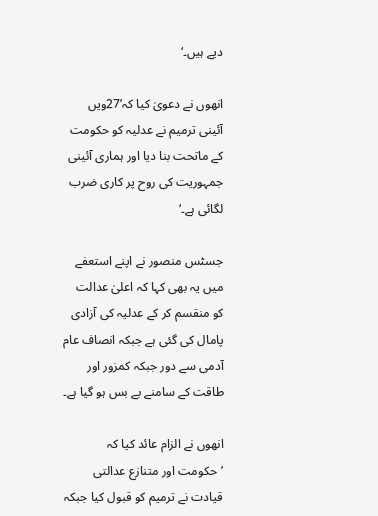دیے ہیں۔‘

انھوں نے دعویٰ کیا کہ’27ویں آئینی ترمیم نے عدلیہ کو حکومت کے ماتحت بنا دیا اور ہماری آئینی جمہوریت کی روح پر کاری ضرب لگائی ہے۔‘

جسٹس منصور نے اپنے استعفے میں یہ بھی کہا کہ اعلیٰ عدالت کو منقسم کر کے عدلیہ کی آزادی پامال کی گئی ہے جبکہ انصاف عام آدمی سے دور جبکہ کمزور اور طاقت کے سامنے بے بس ہو گیا ہے۔

انھوں نے الزام عائد کیا کہ ’حکومت اور متنازع عدالتی قیادت نے ترمیم کو قبول کیا جبکہ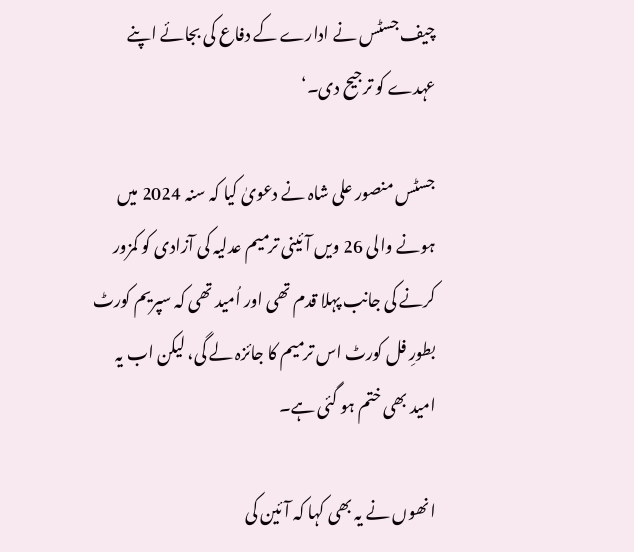چیف جسٹس نے ادارے کے دفاع کی بجائے اپنے عہدے کو ترجیح دی۔‘

جسٹس منصور علی شاہ نے دعویٰ کیا کہ سنہ 2024 میں ہونے والی 26 ویں آئینی ترمیم عدلیہ کی آزادی کو کمزور کرنے کی جانب پہلا قدم تھی اور اُمید تھی کہ سپریم کورٹ بطورِ فل کورٹ اس ترمیم کا جائزہ لے گی، لیکن اب یہ امید بھی ختم ہو گئی ہے۔

انھوں نے یہ بھی کہا کہ آئین کی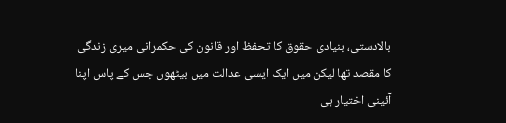بالادستی، بنیادی حقوق کا تحفظ اور قانون کی حکمرانی میری زندگی کا مقصد تھا لیکن میں ایک ایسی عدالت میں بیٹھوں جس کے پاس اپنا آئینی اختیار ہی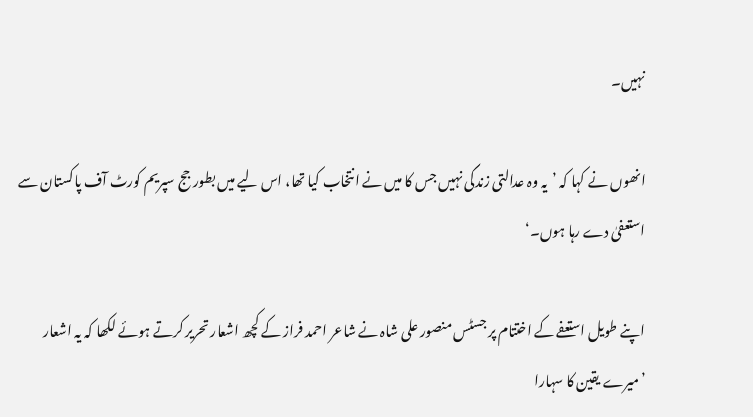نہیں۔

انھوں نے کہا کہ ’یہ وہ عدالتی زندگی نہیں جس کا میں نے انتخاب کیا تھا، اس لیے میں بطور جج سپریم کورٹ آف پاکستان سے استعفیٰ دے رہا ہوں۔‘

اپنے طویل استعفے کے اختتام پر جسٹس منصور علی شاہ نے شاعر احمد فراز کے کچھ اشعار تحریر کرتے ہوئے لکھا کہ یہ اشعار ’میرے یقین کا سہارا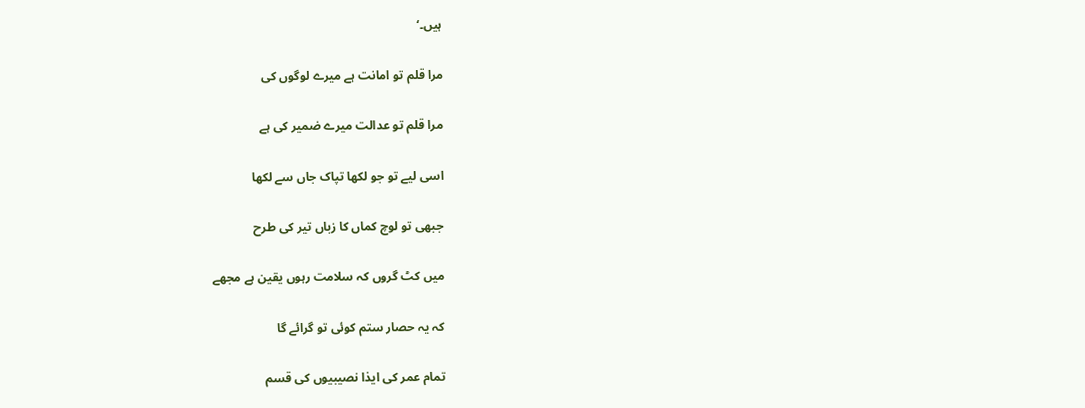ہیں۔‘

مرا قلم تو امانت ہے میرے لوگوں کی

مرا قلم تو عدالت میرے ضمیر کی ہے

اسی لیے تو جو لکھا تپاک جاں سے لکھا

جبھی تو لوچ کماں کا زباں تیر کی طرح

میں کٹ گروں کہ سلامت رہوں یقین ہے مجھے

کہ یہ حصار ستم کوئی تو گرائے گا

تمام عمر کی ایذا نصیبیوں کی قسم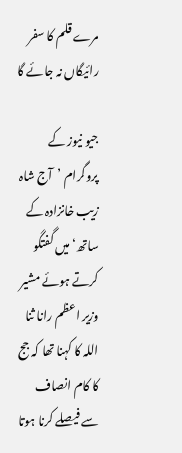مرے قلم کا سفر رائیگاں نہ جائے گا

جیو نیوز کے پروگرام ’آج شاہ زیب خانزادہ کے ساتھ‘ میں گفتگو کرتے ہوئے مشیر وزیر اعظم رانا ثنا اللہ کا کہنا تھا کہ جج کا کام انصاف سے فیصلے کرنا ہوتا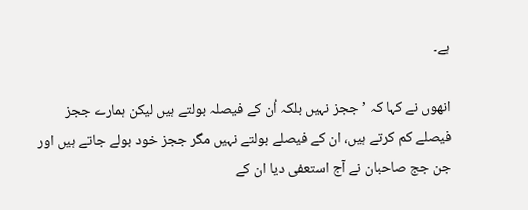ہے۔

انھوں نے کہا کہ ’ججز نہیں بلکہ اُن کے فیصلہ بولتے ہیں لیکن ہمارے ججز فیصلے کم کرتے ہیں، ان کے فیصلے بولتے نہیں مگر ججز خود بولے جاتے ہیں اور جن جج صاحبان نے آج استعفی دیا ان کے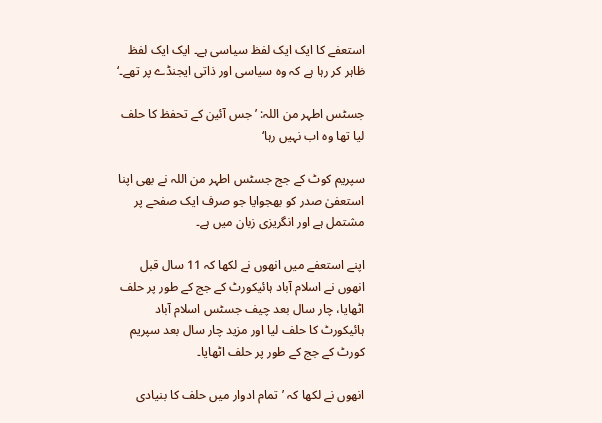استعفے کا ایک ایک لفظ سیاسی ہے۔ ایک ایک لفظ ظاہر کر رہا ہے کہ وہ سیاسی اور ذاتی ایجنڈے پر تھے۔‘

جسٹس اطہر من اللہ: ’جس آئین کے تحفظ کا حلف لیا تھا وہ اب نہیں رہا‘

سپریم کوٹ کے جج جسٹس اطہر من اللہ نے بھی اپنا استعفیٰ صدر کو بھجوایا جو صرف ایک صفحے پر مشتمل ہے اور انگریزی زبان میں ہے۔

اپنے استعفے میں انھوں نے لکھا کہ 11 سال قبل انھوں نے اسلام آباد ہائیکورٹ کے جج کے طور پر حلف اٹھایا، چار سال بعد چیف جسٹس اسلام آباد ہائیکورٹ کا حلف لیا اور مزید چار سال بعد سپریم کورٹ کے جج کے طور پر حلف اٹھایا۔

انھوں نے لکھا کہ ’تمام ادوار میں حلف کا بنیادی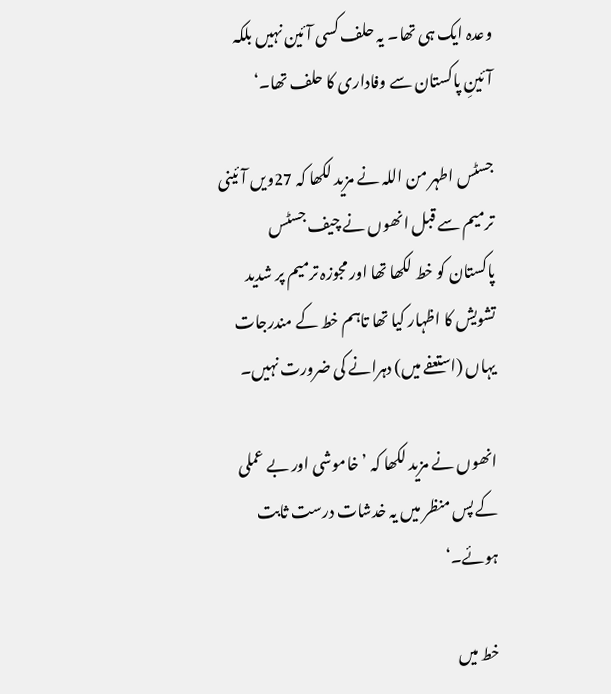وعدہ ایک ہی تھا۔ یہ حلف کسی آئین نہیں بلکہ آئینِ پاکستان سے وفاداری کا حلف تھا۔‘

جسٹس اطہر من اللہ نے مزید لکھا کہ 27ویں آئینی ترمیم سے قبل انھوں نے چیف جسٹس پاکستان کو خط لکھا تھا اور مجوزہ ترمیم پر شدید تشویش کا اظہار کیا تھا تاہم خط کے مندرجات یہاں (استعفے میں) دہرانے کی ضرورت نہیں۔

انھوں نے مزید لکھا کہ ’خاموشی اور بے عملی کے پس منظر میں یہ خدشات درست ثابت ہوئے۔‘

خط میں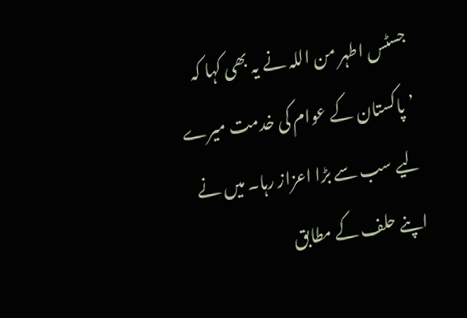جسٹس اطہر من اللہ نے یہ بھی کہا کہ ’پاکستان کے عوام کی خدمت میرے لیے سب سے بڑا اعزاز رہا۔ میں نے اپنے حلف کے مطابق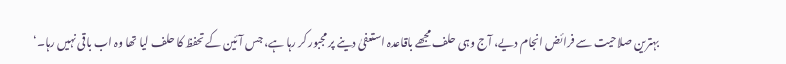بہترین صلاحیت سے فرائض انجام دیے، آج وہی حلف مجھے باقاعدہ استعفیٰ دینے پر مجبور کر رہا ہے، جس آئین کے تحفظ کا حلف لیا تھا وہ اب باقی نہیں رہا۔‘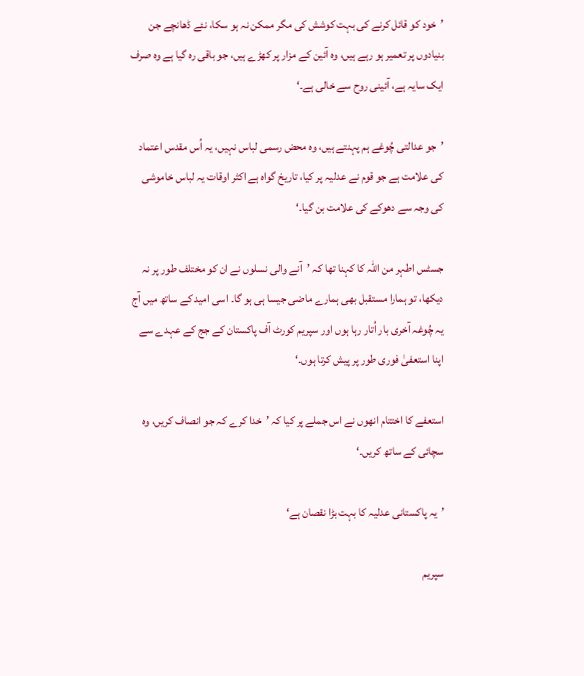’خود کو قائل کرنے کی بہت کوشش کی مگر ممکن نہ ہو سکا، نئے ڈھانچے جن بنیادوں پر تعمیر ہو رہے ہیں، وہ آئین کے مزار پر کھڑے ہیں، جو باقی رہ گیا ہے وہ صرف ایک سایہ ہے، آئینی روح سے خالی ہے۔‘

’جو عدالتی چُوغے ہم پہنتے ہیں، وہ محض رسمی لباس نہیں، یہ اُس مقدس اعتماد کی علامت ہے جو قوم نے عدلیہ پر کیا، تاریخ گواہ ہے اکثر اوقات یہ لباس خاموشی کی وجہ سے دھوکے کی علامت بن گیا۔‘

جسٹس اطہر من اللہ کا کہنا تھا کہ ’آنے والی نسلوں نے ان کو مختلف طور پر نہ دیکھا، تو ہمارا مستقبل بھی ہمارے ماضی جیسا ہی ہو گا۔ اسی امید کے ساتھ میں آج یہ چُوغہ آخری بار اُتار رہا ہوں اور سپریم کورٹ آف پاکستان کے جج کے عہدے سے اپنا استعفیٰ فوری طور پر پیش کرتا ہوں۔‘

استعفے کا اختتام انھوں نے اس جملے پر کیا کہ ’خدا کرے کہ جو انصاف کریں، وہ سچائی کے ساتھ کریں۔‘

’یہ پاکستانی عدلیہ کا بہت بڑا نقصان ہے‘

سپریم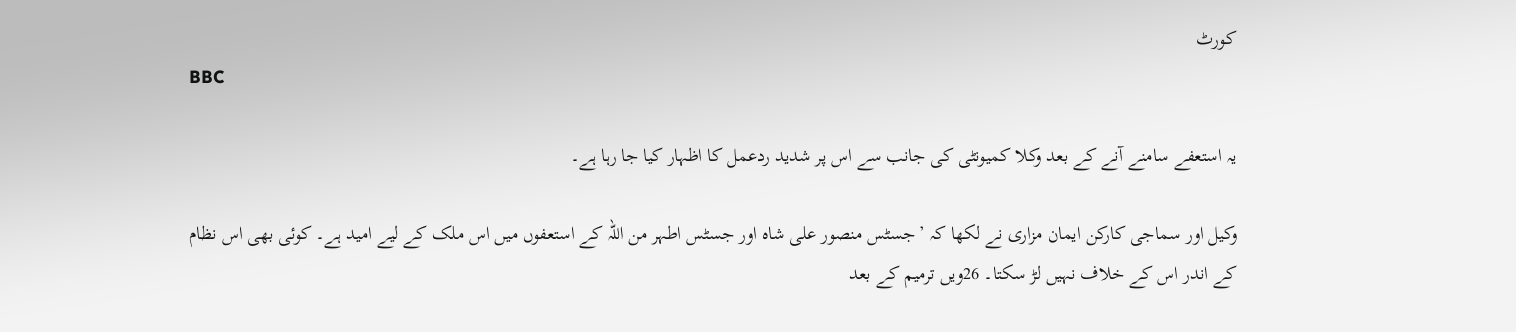کورٹ
BBC

یہ استعفے سامنے آنے کے بعد وکلا کمیونٹی کی جانب سے اس پر شدید ردعمل کا اظہار کیا جا رہا ہے۔

وکیل اور سماجی کارکن ایمان مزاری نے لکھا کہ ’جسٹس منصور علی شاہ اور جسٹس اطہر من اللہ کے استعفوں میں اس ملک کے لیے امید ہے۔ کوئی بھی اس نظام کے اندر اس کے خلاف نہیں لڑ سکتا۔ 26ویں ترمیم کے بعد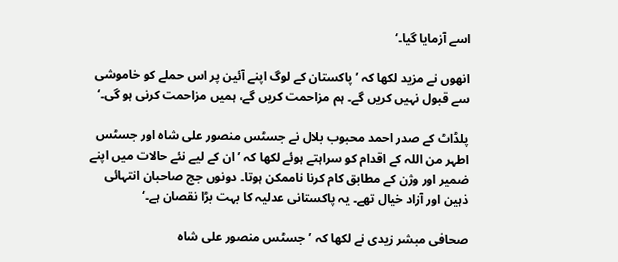اسے آزمایا گیا۔‘

انھوں نے مزید لکھا کہ ’پاکستان کے لوگ اپنے آئین پر اس حملے کو خاموشی سے قبول نہیں کریں گے۔ ہم مزاحمت کریں گے، ہمیں مزاحمت کرنی ہو گی۔‘

پلڈاٹ کے صدر احمد محبوب بلال نے جسٹس منصور علی شاہ اور جسٹس اطہر من اللہ کے اقدام کو سراہتے ہوئے لکھا کہ ’ان کے لیے نئے حالات میں اپنے ضمیر اور وژن کے مطابق کام کرنا ناممکن ہوتا۔ دونوں جج صاحبان انتہائی ذہین اور آزاد خیال تھے۔ یہ پاکستانی عدلیہ کا بہت بڑا نقصان ہے۔‘

صحافی مبشر زیدی نے لکھا کہ ’جسٹس منصور علی شاہ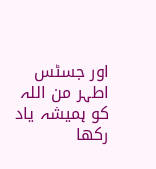اور جسٹس اطہر من اللہ کو ہمیشہ یاد رکھا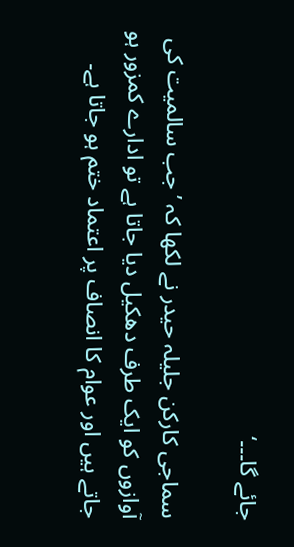جائے گا۔۔۔‘

سماجی کارکن جلیلہ حیدر نے لکھا کہ ’جب سالمیت کی آوازوں کو ایک طرف دھکیل دیا جاتا ہے تو ادارے کمزور ہو جاتے ہیں اور عوام کا انصاف پر اعتماد ختم ہو جاتا ہے۔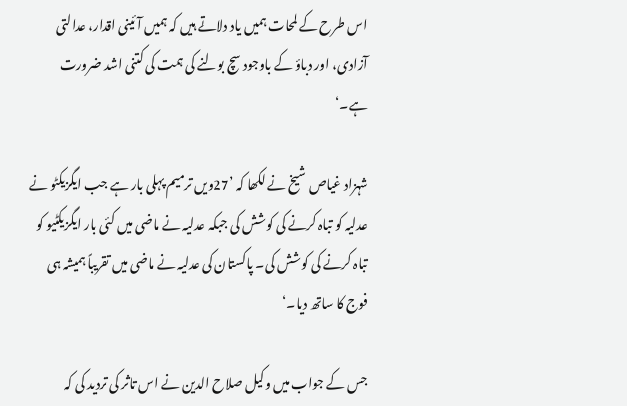اس طرح کے لمحات ہمیں یاد دلاتے ہیں کہ ہمیں آئینی اقدار، عدالتی آزادی، اور دباؤ کے باوجود سچ بولنے کی ہمت کی کتنی اشد ضرورت ہے۔‘

شہزاد غیاص شیخ نے لکھا کہ ’27ویں ترمیم پہلی بار ہے جب ایگزیکٹو نے عدلیہ کو تباہ کرنے کی کوشش کی جبکہ عدلیہ نے ماضی میں کئی بار ایگزیکٹیو کو تباہ کرنے کی کوشش کی۔ پاکستان کی عدلیہ نے ماضی میں تقریباً ہمیشہ ہی فوج کا ساتھ دیا۔‘

جس کے جواب میں وکیل صلاح الدین نے اس تاثر کی تردید کی کہ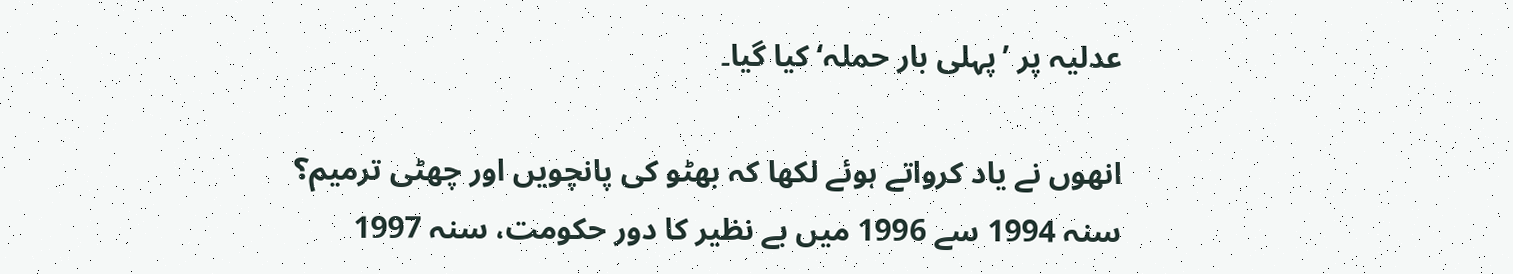عدلیہ پر ’پہلی بار حملہ‘ کیا گیا۔

انھوں نے یاد کرواتے ہوئے لکھا کہ بھٹو کی پانچویں اور چھٹی ترمیم؟ سنہ 1994 سے 1996 میں بے نظیر کا دور حکومت، سنہ 1997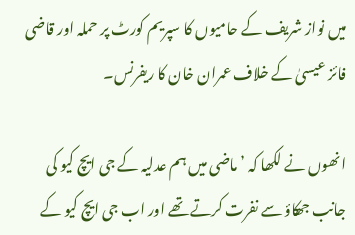میں نواز شریف کے حامیوں کا سپریم کورٹ پر حملہ اور قاضی فائز عیسیٰ کے خلاف عمران خان کا ریفرنس۔

انھوں نے لکھا کہ ’ماضی میں ہم عدلیہ کے جی ایچ کیو کی جانب جھکاؤ سے نفرت کرتے تھے اور اب جی ایچ کیو کے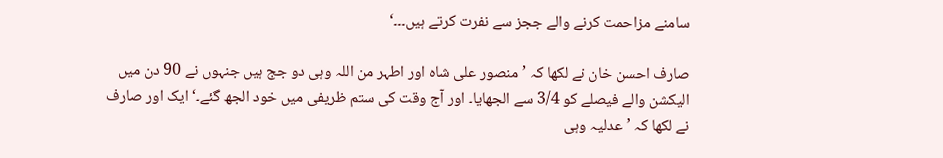سامنے مزاحمت کرنے والے ججز سے نفرت کرتے ہیں۔۔۔‘

صارف احسن خان نے لکھا کہ ’منصور علی شاہ اور اطہر من اللہ وہی دو جج ہیں جنہوں نے 90 دن میں الیکشن والے فیصلے کو 3/4 سے الجھایا۔ اور آج وقت کی ستم ظریفی میں خود الجھ گئے۔‘ ایک اور صارف نے لکھا کہ ’عدلیہ وہی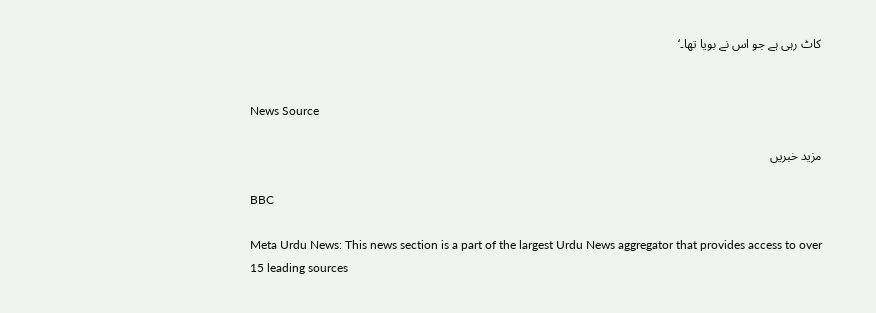کاٹ رہی ہے جو اس نے بویا تھا۔‘


News Source

مزید خبریں

BBC

Meta Urdu News: This news section is a part of the largest Urdu News aggregator that provides access to over 15 leading sources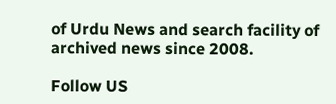of Urdu News and search facility of archived news since 2008.

Follow US